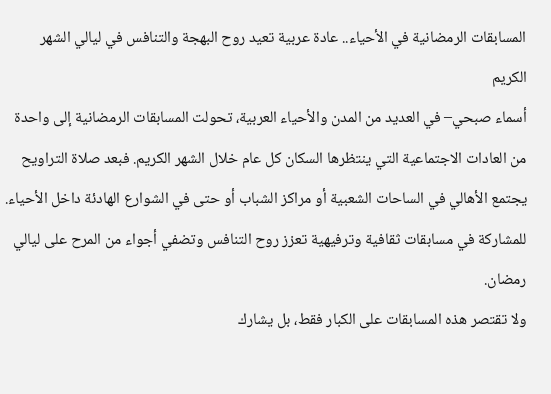المسابقات الرمضانية في الأحياء.. عادة عربية تعيد روح البهجة والتنافس في ليالي الشهر الكريم
أسماء صبحي– في العديد من المدن والأحياء العربية، تحولت المسابقات الرمضانية إلى واحدة من العادات الاجتماعية التي ينتظرها السكان كل عام خلال الشهر الكريم. فبعد صلاة التراويح يجتمع الأهالي في الساحات الشعبية أو مراكز الشباب أو حتى في الشوارع الهادئة داخل الأحياء. للمشاركة في مسابقات ثقافية وترفيهية تعزز روح التنافس وتضفي أجواء من المرح على ليالي رمضان.
ولا تقتصر هذه المسابقات على الكبار فقط، بل يشارك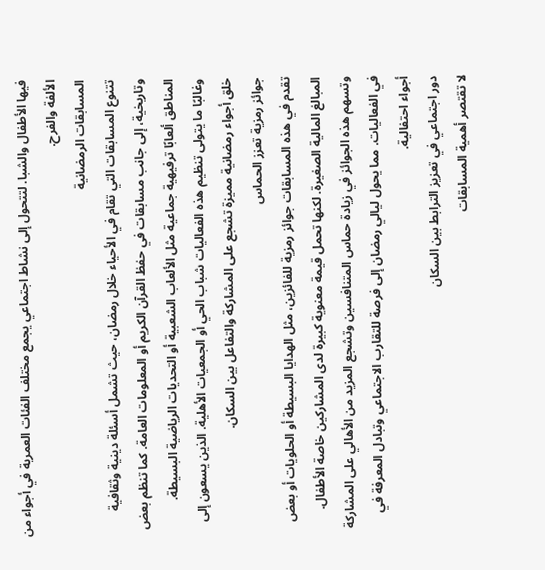فيها الأطفال والشبا. لتتحول إلى نشاط اجتماعي يجمع مختلف الفئات العمرية في أجواء من الألفة والفرح.
المسابقات الرمضانية
تتنوع المسابقات التي تقام في الأحياء خلال رمضان، حيث تشمل أسئلة دينية وثقافية وتاريخية، إلى جانب مسابقات في حفظ القرآن الكريم أو المعلومات العامة. كما تنظم بعض المناطق ألعابًا ترفيهية جماعية مثل الألعاب الشعبية أو التحديات الرياضية البسيطة.
وغالبًا ما يتولى تنظيم هذه الفعاليات شباب الحي أو الجمعيات الأهلية. الذين يسعون إلى خلق أجواء رمضانية مميزة تشجع على المشاركة والتفاعل بين السكان.
جوائز رمزية تعزز الحماس
تقدم في هذه المسابقات جوائز رمزية للفائزين، مثل الهدايا البسيطة أو الحلويات أو بعض المبالغ المالية الصغيرة. لكنها تحمل قيمة معنوية كبيرة لدى المشاركين خاصة الأطفال.
وتسهم هذه الجوائز في زيادة حماس المتنافسين وتشجع المزيد من الأهالي على المشاركة في الفعاليات. مما يحول ليالي رمضان إلى فرصة للتقارب الاجتماعي وتبادل المعرفة في أجواء احتفالية.
دور اجتماعي في تعزيز الترابط بين السكان
لا تقتصر أهمية المسابقات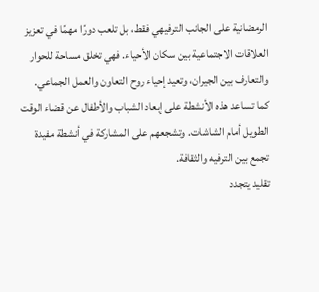الرمضانية على الجانب الترفيهي فقط، بل تلعب دورًا مهمًا في تعزيز العلاقات الاجتماعية بين سكان الأحياء. فهي تخلق مساحة للحوار والتعارف بين الجيران، وتعيد إحياء روح التعاون والعمل الجماعي.
كما تساعد هذه الأنشطة على إبعاد الشباب والأطفال عن قضاء الوقت الطويل أمام الشاشات. وتشجعهم على المشاركة في أنشطة مفيدة تجمع بين الترفيه والثقافة.
تقليد يتجدد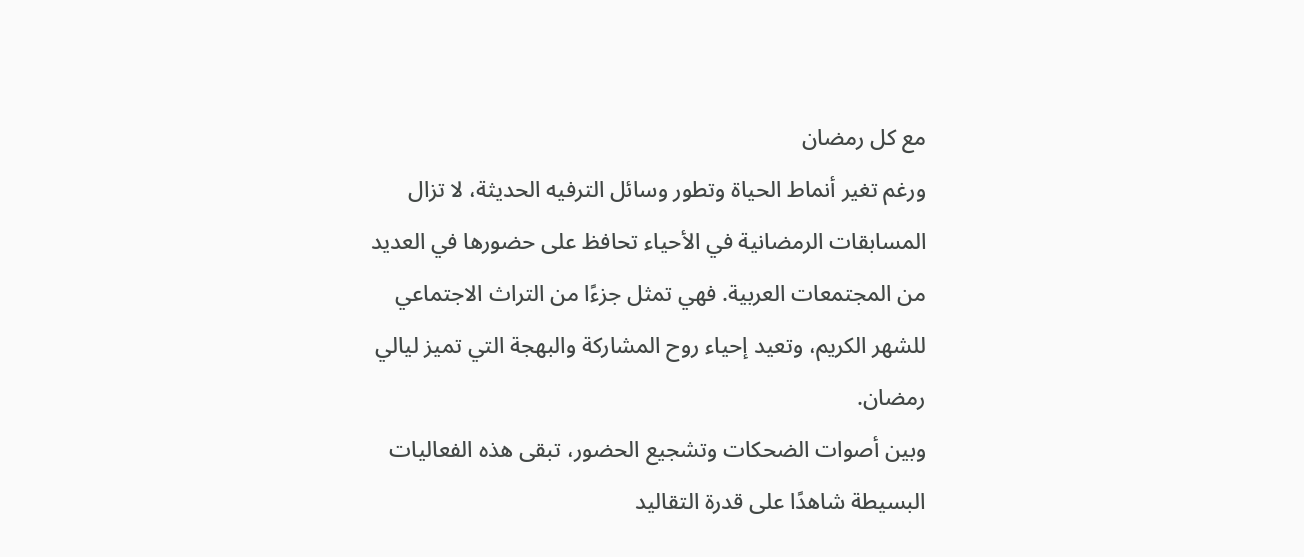مع كل رمضان
ورغم تغير أنماط الحياة وتطور وسائل الترفيه الحديثة، لا تزال المسابقات الرمضانية في الأحياء تحافظ على حضورها في العديد من المجتمعات العربية. فهي تمثل جزءًا من التراث الاجتماعي للشهر الكريم، وتعيد إحياء روح المشاركة والبهجة التي تميز ليالي رمضان.
وبين أصوات الضحكات وتشجيع الحضور، تبقى هذه الفعاليات البسيطة شاهدًا على قدرة التقاليد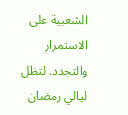الشعبية على الاستمرار والتجدد. لتظل ليالي رمضان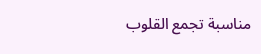مناسبة تجمع القلوب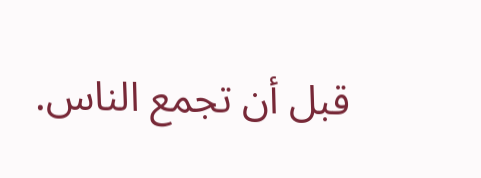قبل أن تجمع الناس.